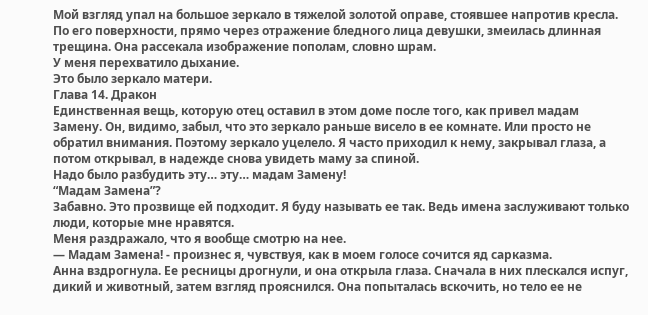Мой взгляд упал на большое зеркало в тяжелой золотой оправе, стоявшее напротив кресла.
По его поверхности, прямо через отражение бледного лица девушки, змеилась длинная трещина. Она рассекала изображение пополам, словно шрам.
У меня перехватило дыхание.
Это было зеркало матери.
Глава 14. Дракон
Единственная вещь, которую отец оставил в этом доме после того, как привел мадам Замену. Он, видимо, забыл, что это зеркало раньше висело в ее комнате. Или просто не обратил внимания. Поэтому зеркало уцелело. Я часто приходил к нему, закрывал глаза, а потом открывал, в надежде снова увидеть маму за спиной.
Надо было разбудить эту… эту… мадам Замену!
“Мадам Замена”?
Забавно. Это прозвище ей подходит. Я буду называть ее так. Ведь имена заслуживают только люди, которые мне нравятся.
Меня раздражало, что я вообще смотрю на нее.
— Мадам Замена! - произнес я, чувствуя, как в моем голосе сочится яд сарказма.
Анна вздрогнула. Ее ресницы дрогнули, и она открыла глаза. Сначала в них плескался испуг, дикий и животный, затем взгляд прояснился. Она попыталась вскочить, но тело ее не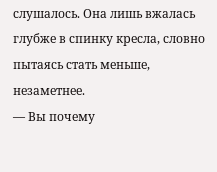слушалось. Она лишь вжалась глубже в спинку кресла, словно пытаясь стать меньше, незаметнее.
— Вы почему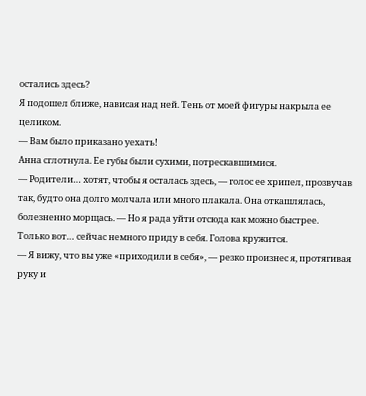остались здесь?
Я подошел ближе, нависая над ней. Тень от моей фигуры накрыла ее целиком.
— Вам было приказано уехать!
Анна сглотнула. Ее губы были сухими, потрескавшимися.
— Родители… хотят, чтобы я осталась здесь, — голос ее хрипел, прозвучав так, будто она долго молчала или много плакала. Она откашлялась, болезненно морщась. — Но я рада уйти отсюда как можно быстрее.
Только вот… сейчас немного приду в себя. Голова кружится.
— Я вижу, что вы уже «приходили в себя», — резко произнес я, протягивая руку и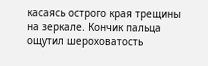касаясь острого края трещины на зеркале. Кончик пальца ощутил шероховатость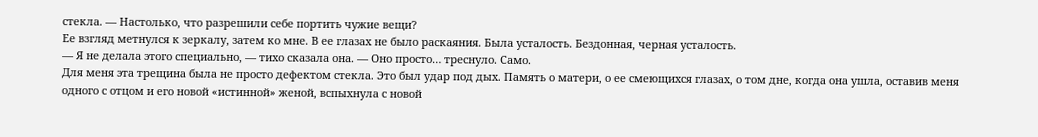стекла. — Настолько, что разрешили себе портить чужие вещи?
Ее взгляд метнулся к зеркалу, затем ко мне. В ее глазах не было раскаяния. Была усталость. Бездонная, черная усталость.
— Я не делала этого специально, — тихо сказала она. — Оно просто… треснуло. Само.
Для меня эта трещина была не просто дефектом стекла. Это был удар под дых. Память о матери, о ее смеющихся глазах, о том дне, когда она ушла, оставив меня одного с отцом и его новой «истинной» женой, вспыхнула с новой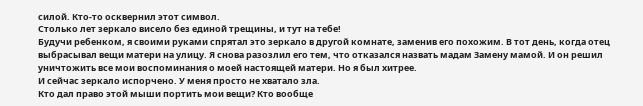силой. Кто-то осквернил этот символ.
Столько лет зеркало висело без единой трещины, и тут на тебе!
Будучи ребенком, я своими руками спрятал это зеркало в другой комнате, заменив его похожим. В тот день, когда отец выбрасывал вещи матери на улицу. Я снова разозлил его тем, что отказался назвать мадам Замену мамой. И он решил уничтожить все мои воспоминания о моей настоящей матери. Но я был хитрее.
И сейчас зеркало испорчено. У меня просто не хватало зла.
Кто дал право этой мыши портить мои вещи? Кто вообще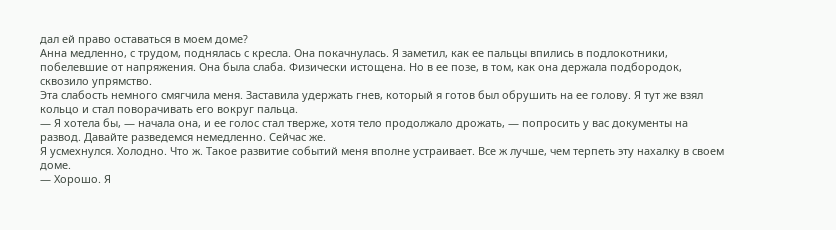дал ей право оставаться в моем доме?
Анна медленно, с трудом, поднялась с кресла. Она покачнулась. Я заметил, как ее пальцы впились в подлокотники, побелевшие от напряжения. Она была слаба. Физически истощена. Но в ее позе, в том, как она держала подбородок, сквозило упрямство.
Эта слабость немного смягчила меня. Заставила удержать гнев, который я готов был обрушить на ее голову. Я тут же взял кольцо и стал поворачивать его вокруг пальца.
— Я хотела бы, — начала она, и ее голос стал тверже, хотя тело продолжало дрожать, — попросить у вас документы на развод. Давайте разведемся немедленно. Сейчас же.
Я усмехнулся. Холодно. Что ж. Такое развитие событий меня вполне устраивает. Все ж лучше, чем терпеть эту нахалку в своем доме.
— Хорошо. Я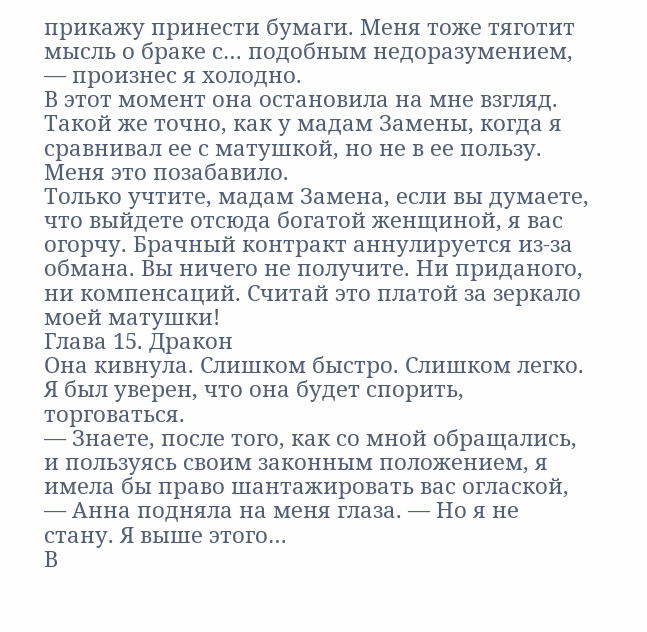прикажу принести бумаги. Меня тоже тяготит мысль о браке с… подобным недоразумением, — произнес я холодно.
В этот момент она остановила на мне взгляд. Такой же точно, как у мадам Замены, когда я сравнивал ее с матушкой, но не в ее пользу. Меня это позабавило.
Только учтите, мадам Замена, если вы думаете, что выйдете отсюда богатой женщиной, я вас огорчу. Брачный контракт аннулируется из-за обмана. Вы ничего не получите. Ни приданого, ни компенсаций. Считай это платой за зеркало моей матушки!
Глава 15. Дракон
Она кивнула. Слишком быстро. Слишком легко.
Я был уверен, что она будет спорить, торговаться.
— Знаете, после того, как со мной обращались, и пользуясь своим законным положением, я имела бы право шантажировать вас оглаской, — Анна подняла на меня глаза. — Но я не стану. Я выше этого…
В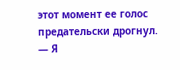этот момент ее голос предательски дрогнул.
— Я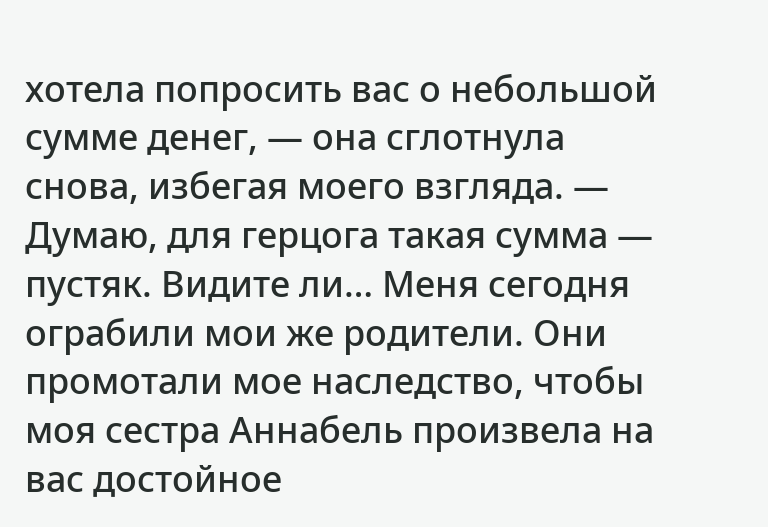хотела попросить вас о небольшой сумме денег, — она сглотнула снова, избегая моего взгляда. — Думаю, для герцога такая сумма — пустяк. Видите ли… Меня сегодня ограбили мои же родители. Они промотали мое наследство, чтобы моя сестра Аннабель произвела на вас достойное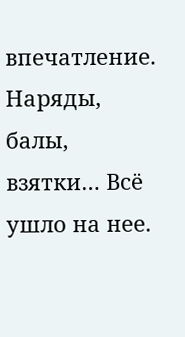впечатление. Наряды, балы, взятки… Всё ушло на нее.